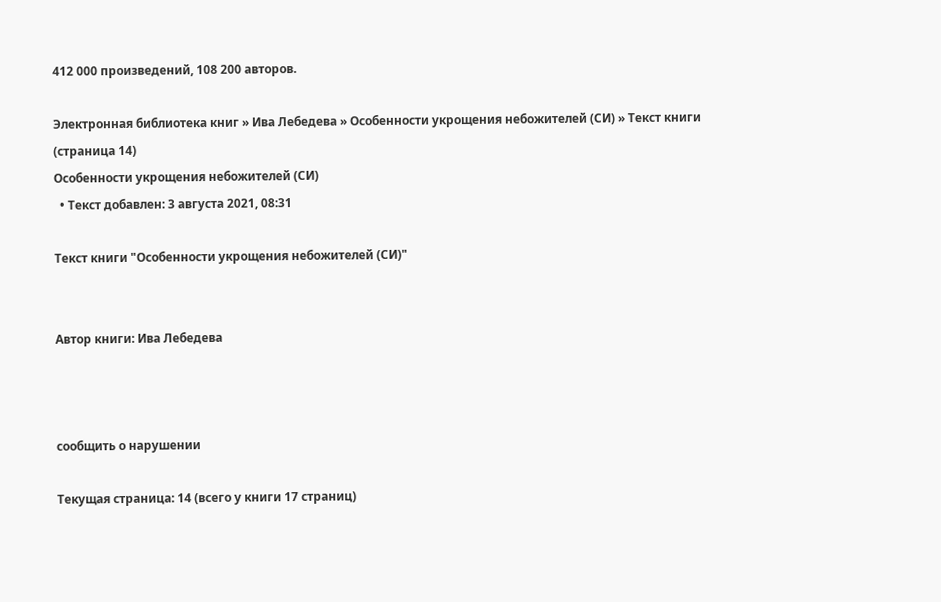412 000 произведений, 108 200 авторов.

Электронная библиотека книг » Ива Лебедева » Особенности укрощения небожителей (СИ) » Текст книги (страница 14)
Особенности укрощения небожителей (СИ)
  • Текст добавлен: 3 августа 2021, 08:31

Текст книги "Особенности укрощения небожителей (СИ)"


Автор книги: Ива Лебедева



сообщить о нарушении

Текущая страница: 14 (всего у книги 17 страниц)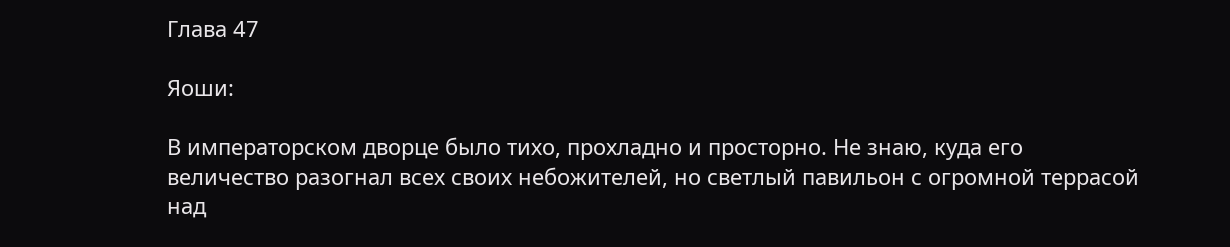Глава 47

Яоши:

В императорском дворце было тихо, прохладно и просторно. Не знаю, куда его величество разогнал всех своих небожителей, но светлый павильон с огромной террасой над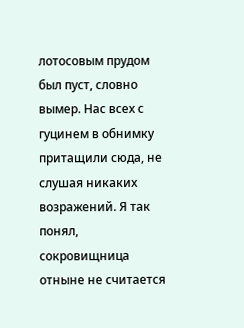лотосовым прудом был пуст, словно вымер. Нас всех с гуцинем в обнимку притащили сюда, не слушая никаких возражений. Я так понял, сокровищница отныне не считается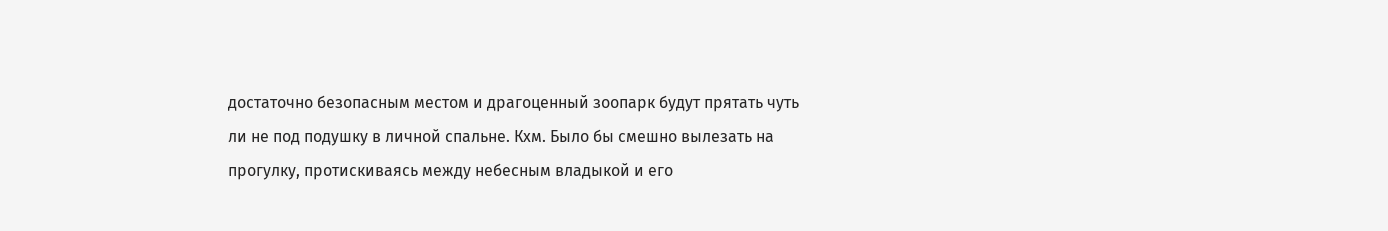достаточно безопасным местом и драгоценный зоопарк будут прятать чуть ли не под подушку в личной спальне. Кхм. Было бы смешно вылезать на прогулку, протискиваясь между небесным владыкой и его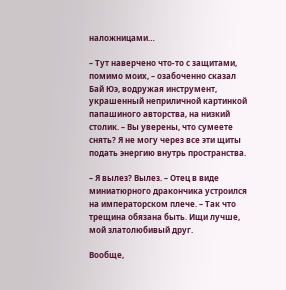наложницами…

– Тут наверчено что-то с защитами, помимо моих, – озабоченно сказал Бай Юэ, водружая инструмент, украшенный неприличной картинкой папашиного авторства, на низкий столик. – Вы уверены, что сумеете снять? Я не могу через все эти щиты подать энергию внутрь пространства.

– Я вылез? Вылез. – Отец в виде миниатюрного дракончика устроился на императорском плече. – Так что трещина обязана быть. Ищи лучше, мой златолюбивый друг.

Вообще,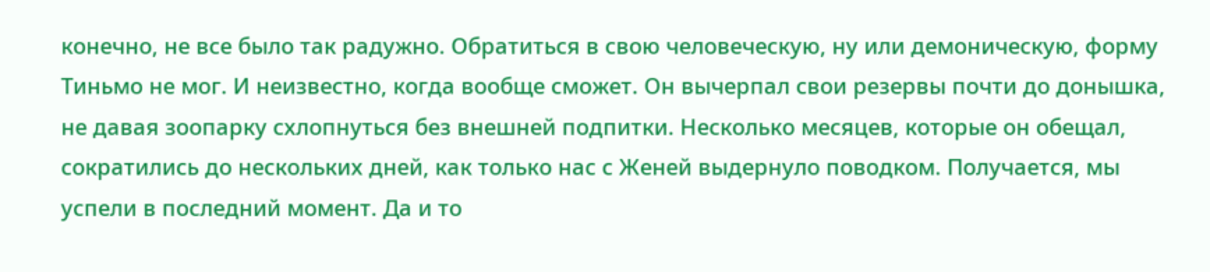конечно, не все было так радужно. Обратиться в свою человеческую, ну или демоническую, форму Тиньмо не мог. И неизвестно, когда вообще сможет. Он вычерпал свои резервы почти до донышка, не давая зоопарку схлопнуться без внешней подпитки. Несколько месяцев, которые он обещал, сократились до нескольких дней, как только нас с Женей выдернуло поводком. Получается, мы успели в последний момент. Да и то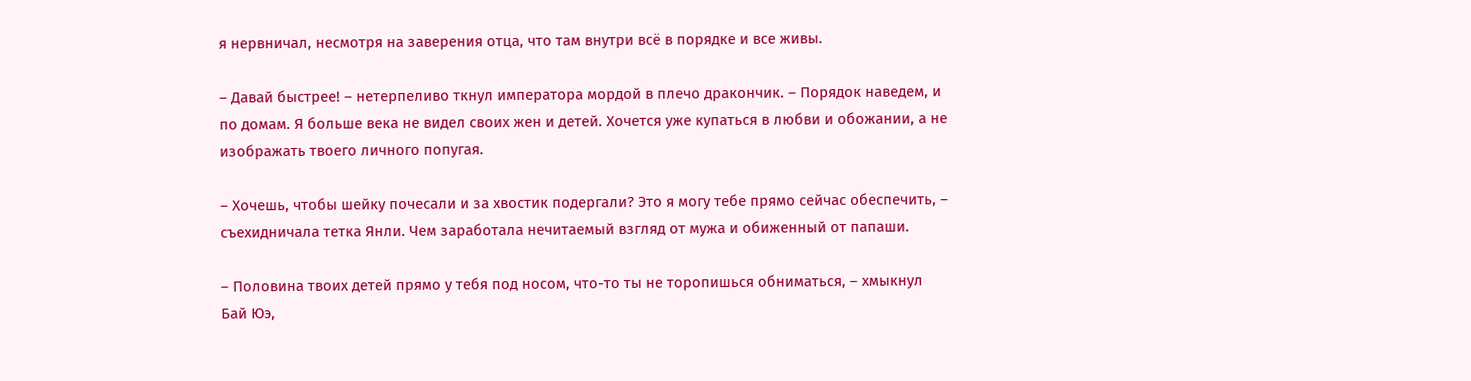я нервничал, несмотря на заверения отца, что там внутри всё в порядке и все живы.

– Давай быстрее! – нетерпеливо ткнул императора мордой в плечо дракончик. – Порядок наведем, и по домам. Я больше века не видел своих жен и детей. Хочется уже купаться в любви и обожании, а не изображать твоего личного попугая.

– Хочешь, чтобы шейку почесали и за хвостик подергали? Это я могу тебе прямо сейчас обеспечить, – съехидничала тетка Янли. Чем заработала нечитаемый взгляд от мужа и обиженный от папаши.

– Половина твоих детей прямо у тебя под носом, что-то ты не торопишься обниматься, – хмыкнул Бай Юэ,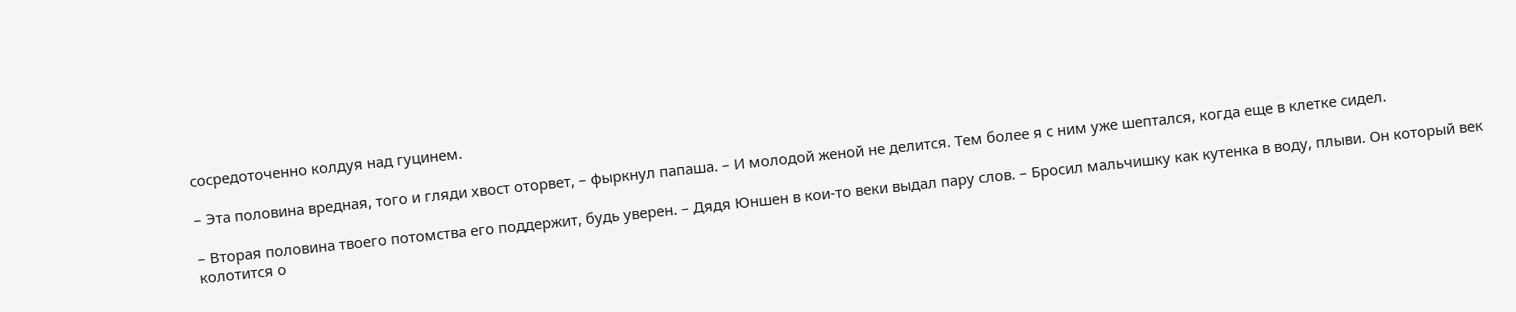сосредоточенно колдуя над гуцинем.

– Эта половина вредная, того и гляди хвост оторвет, – фыркнул папаша. – И молодой женой не делится. Тем более я с ним уже шептался, когда еще в клетке сидел.

– Вторая половина твоего потомства его поддержит, будь уверен. – Дядя Юншен в кои-то веки выдал пару слов. – Бросил мальчишку как кутенка в воду, плыви. Он который век колотится о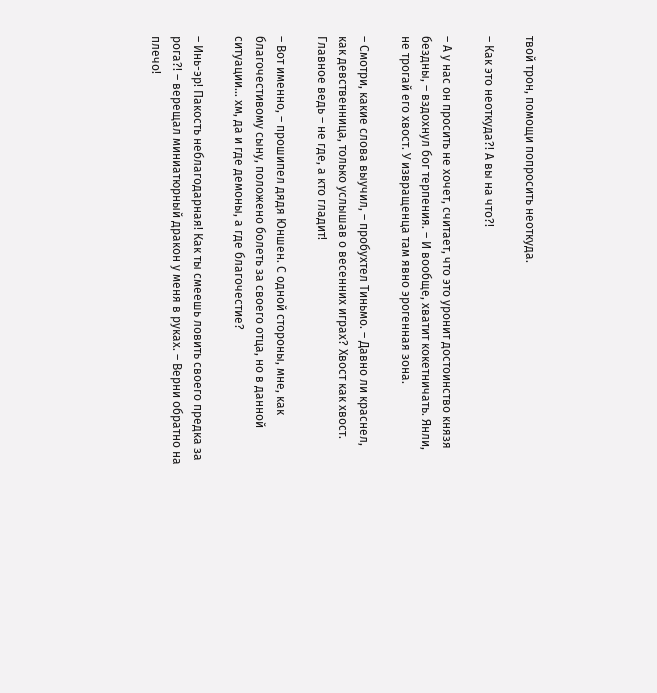твой трон, помощи попросить неоткуда.

– Как это неоткуда?! А вы на что?!

– А у нас он просить не хочет, считает, что это уронит достоинство князя бездны, – вздохнул бог терпения. – И вообще, хватит кокетничать. Янли, не трогай его хвост. У извращенца там явно эрогенная зона.

– Смотри, какие слова выучил, – пробухтел Тиньмо. – Давно ли краснел, как девственница, только услышав о весенних играх? Хвост как хвост. Главное ведь – не где, а кто гладит!

– Вот именно, – прошипел дядя Юншен. С одной стороны, мне, как благочестивому сыну, положено болеть за своего отца, но в данной ситуации… хм, да и где демоны, а где благочестие?

– Инь-эр! Пакость неблагодарная! Как ты смеешь ловить своего предка за рога?! – верещал миниатюрный дракон у меня в руках. – Верни обратно на плечо!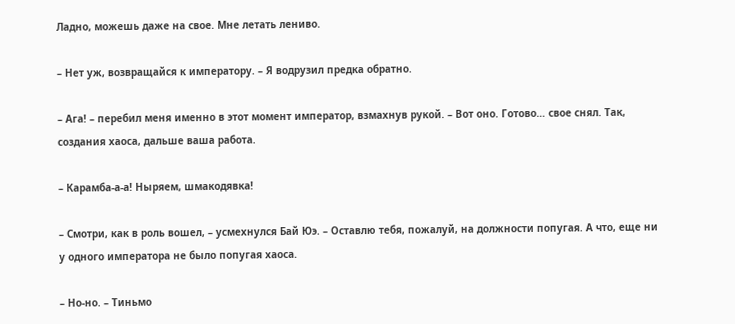Ладно, можешь даже на свое. Мне летать лениво.

– Нет уж, возвращайся к императору. – Я водрузил предка обратно.

– Ага! – перебил меня именно в этот момент император, взмахнув рукой. – Вот оно. Готово… свое снял. Так, создания хаоса, дальше ваша работа.

– Карамба-а-а! Ныряем, шмакодявка!

– Смотри, как в роль вошел, – усмехнулся Бай Юэ. – Оставлю тебя, пожалуй, на должности попугая. А что, еще ни у одного императора не было попугая хаоса.

– Но-но. – Тиньмо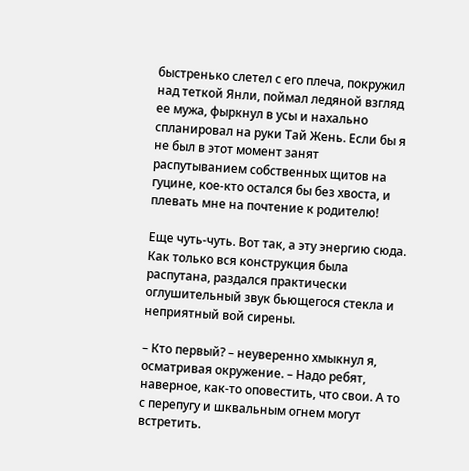быстренько слетел с его плеча, покружил над теткой Янли, поймал ледяной взгляд ее мужа, фыркнул в усы и нахально спланировал на руки Тай Жень. Если бы я не был в этот момент занят распутыванием собственных щитов на гуцине, кое-кто остался бы без хвоста, и плевать мне на почтение к родителю!

Еще чуть-чуть. Вот так, а эту энергию сюда. Как только вся конструкция была распутана, раздался практически оглушительный звук бьющегося стекла и неприятный вой сирены.

– Кто первый? – неуверенно хмыкнул я, осматривая окружение. – Надо ребят, наверное, как-то оповестить, что свои. А то с перепугу и шквальным огнем могут встретить.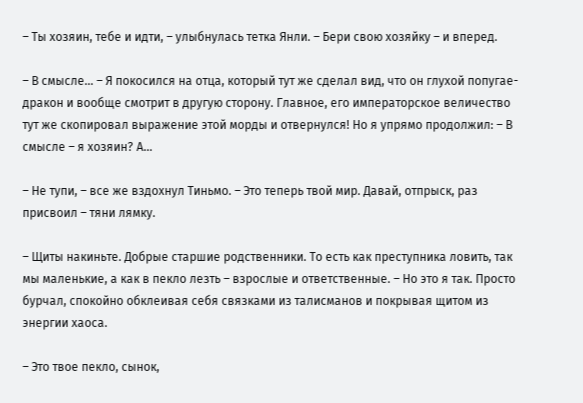– Ты хозяин, тебе и идти, – улыбнулась тетка Янли. – Бери свою хозяйку – и вперед.

– В смысле… – Я покосился на отца, который тут же сделал вид, что он глухой попугае-дракон и вообще смотрит в другую сторону. Главное, его императорское величество тут же скопировал выражение этой морды и отвернулся! Но я упрямо продолжил: – В смысле – я хозяин? А…

– Не тупи, – все же вздохнул Тиньмо. – Это теперь твой мир. Давай, отпрыск, раз присвоил – тяни лямку.

– Щиты накиньте. Добрые старшие родственники. То есть как преступника ловить, так мы маленькие, а как в пекло лезть – взрослые и ответственные. – Но это я так. Просто бурчал, спокойно обклеивая себя связками из талисманов и покрывая щитом из энергии хаоса.

– Это твое пекло, сынок,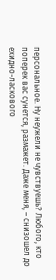персональное. Ну неужели не чувствуешь? Любого, кто поперек вас сунется, размажет. Даже меня, – снизошел до ехидно-ласкового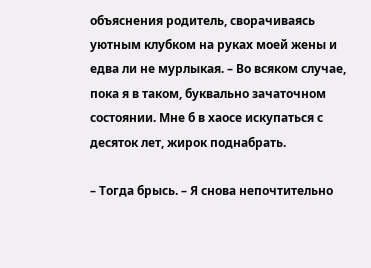объяснения родитель, сворачиваясь уютным клубком на руках моей жены и едва ли не мурлыкая. – Во всяком случае, пока я в таком, буквально зачаточном состоянии. Мне б в хаосе искупаться с десяток лет, жирок поднабрать.

– Тогда брысь. – Я снова непочтительно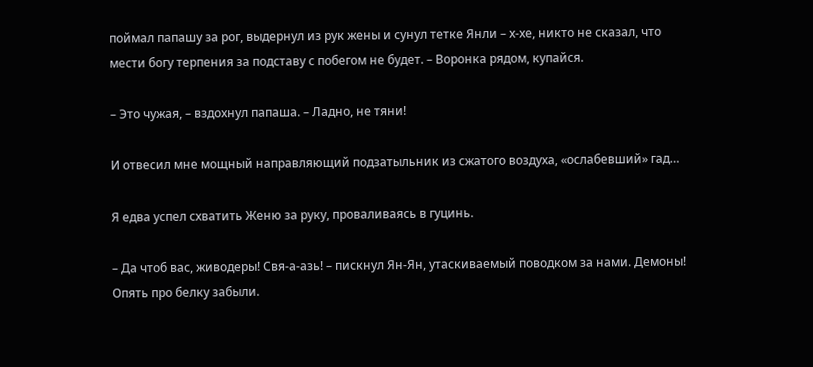поймал папашу за рог, выдернул из рук жены и сунул тетке Янли – х-хе, никто не сказал, что мести богу терпения за подставу с побегом не будет. – Воронка рядом, купайся.

– Это чужая, – вздохнул папаша. – Ладно, не тяни!

И отвесил мне мощный направляющий подзатыльник из сжатого воздуха, «ослабевший» гад…

Я едва успел схватить Женю за руку, проваливаясь в гуцинь.

– Да чтоб вас, живодеры! Свя-а-азь! – пискнул Ян-Ян, утаскиваемый поводком за нами. Демоны! Опять про белку забыли.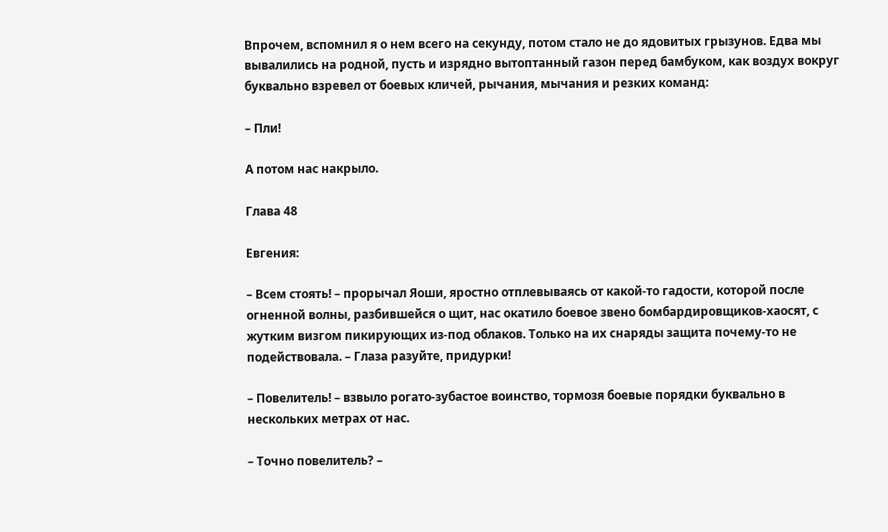Впрочем, вспомнил я о нем всего на секунду, потом стало не до ядовитых грызунов. Едва мы вывалились на родной, пусть и изрядно вытоптанный газон перед бамбуком, как воздух вокруг буквально взревел от боевых кличей, рычания, мычания и резких команд:

– Пли!

А потом нас накрыло.

Глава 48

Евгения:

– Всем стоять! – прорычал Яоши, яростно отплевываясь от какой-то гадости, которой после огненной волны, разбившейся о щит, нас окатило боевое звено бомбардировщиков-хаосят, с жутким визгом пикирующих из-под облаков. Только на их снаряды защита почему-то не подействовала. – Глаза разуйте, придурки!

– Повелитель! – взвыло рогато-зубастое воинство, тормозя боевые порядки буквально в нескольких метрах от нас.

– Точно повелитель? –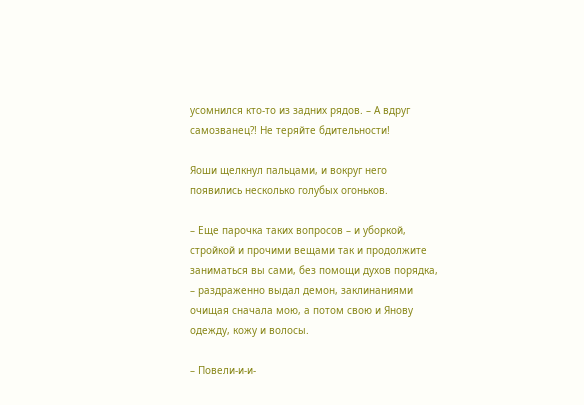усомнился кто-то из задних рядов. – А вдруг самозванец?! Не теряйте бдительности!

Яоши щелкнул пальцами, и вокруг него появились несколько голубых огоньков.

– Еще парочка таких вопросов – и уборкой, стройкой и прочими вещами так и продолжите заниматься вы сами, без помощи духов порядка, – раздраженно выдал демон, заклинаниями очищая сначала мою, а потом свою и Янову одежду, кожу и волосы.

– Повели-и-и-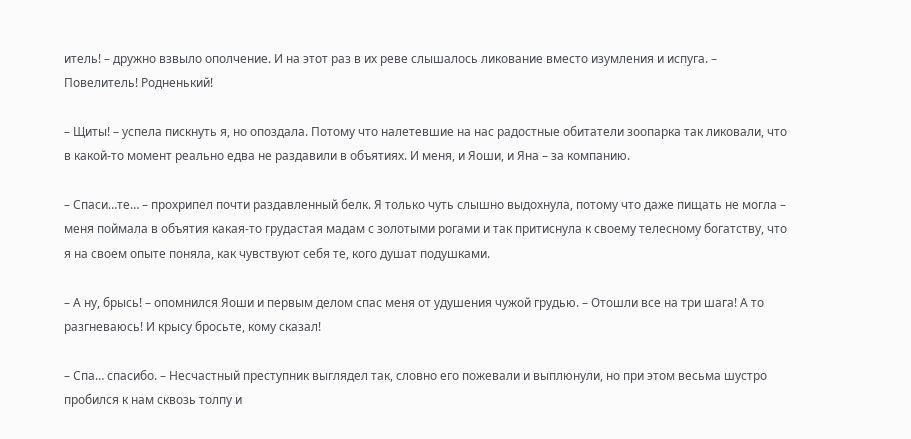итель! – дружно взвыло ополчение. И на этот раз в их реве слышалось ликование вместо изумления и испуга. – Повелитель! Родненький!

– Щиты! – успела пискнуть я, но опоздала. Потому что налетевшие на нас радостные обитатели зоопарка так ликовали, что в какой-то момент реально едва не раздавили в объятиях. И меня, и Яоши, и Яна – за компанию.

– Спаси…те… – прохрипел почти раздавленный белк. Я только чуть слышно выдохнула, потому что даже пищать не могла – меня поймала в объятия какая-то грудастая мадам с золотыми рогами и так притиснула к своему телесному богатству, что я на своем опыте поняла, как чувствуют себя те, кого душат подушками.

– А ну, брысь! – опомнился Яоши и первым делом спас меня от удушения чужой грудью. – Отошли все на три шага! А то разгневаюсь! И крысу бросьте, кому сказал!

– Спа… спасибо. – Несчастный преступник выглядел так, словно его пожевали и выплюнули, но при этом весьма шустро пробился к нам сквозь толпу и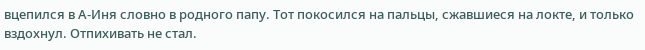вцепился в А-Иня словно в родного папу. Тот покосился на пальцы, сжавшиеся на локте, и только вздохнул. Отпихивать не стал.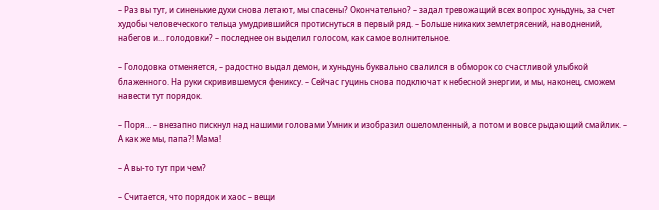– Раз вы тут, и синенькие духи снова летают, мы спасены? Окончательно? – задал тревожащий всех вопрос хуньдунь, за счет худобы человеческого тельца умудрившийся протиснуться в первый ряд. – Больше никаких землетрясений, наводнений, набегов и… голодовки? – последнее он выделил голосом, как самое волнительное.

– Голодовка отменяется, – радостно выдал демон, и хуньдунь буквально свалился в обморок со счастливой улыбкой блаженного. На руки скривившемуся фениксу. – Сейчас гуцинь снова подключат к небесной энергии, и мы, наконец, сможем навести тут порядок.

– Поря… – внезапно пискнул над нашими головами Умник и изобразил ошеломленный, а потом и вовсе рыдающий смайлик. – А как же мы, папа?! Мама!

– А вы-то тут при чем?

– Считается, что порядок и хаос – вещи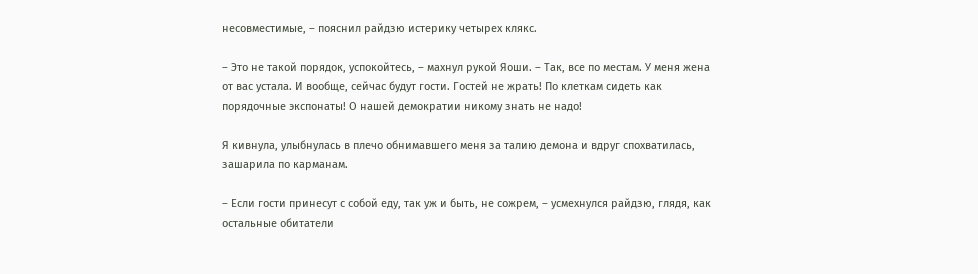несовместимые, – пояснил райдзю истерику четырех клякс.

– Это не такой порядок, успокойтесь, – махнул рукой Яоши. – Так, все по местам. У меня жена от вас устала. И вообще, сейчас будут гости. Гостей не жрать! По клеткам сидеть как порядочные экспонаты! О нашей демократии никому знать не надо!

Я кивнула, улыбнулась в плечо обнимавшего меня за талию демона и вдруг спохватилась, зашарила по карманам.

– Если гости принесут с собой еду, так уж и быть, не сожрем, – усмехнулся райдзю, глядя, как остальные обитатели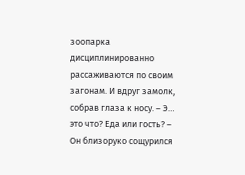зоопарка дисциплинированно рассаживаются по своим загонам. И вдруг замолк, собрав глаза к носу. – Э… это что? Еда или гость? – Он близоруко сощурился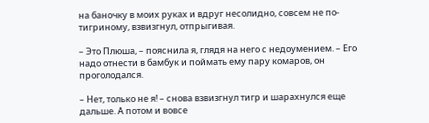на баночку в моих руках и вдруг несолидно, совсем не по-тигриному, взвизгнул, отпрыгивая.

– Это Плюша, – пояснила я, глядя на него с недоумением. – Его надо отнести в бамбук и поймать ему пару комаров, он проголодался.

– Нет, только не я! – снова взвизгнул тигр и шарахнулся еще дальше. А потом и вовсе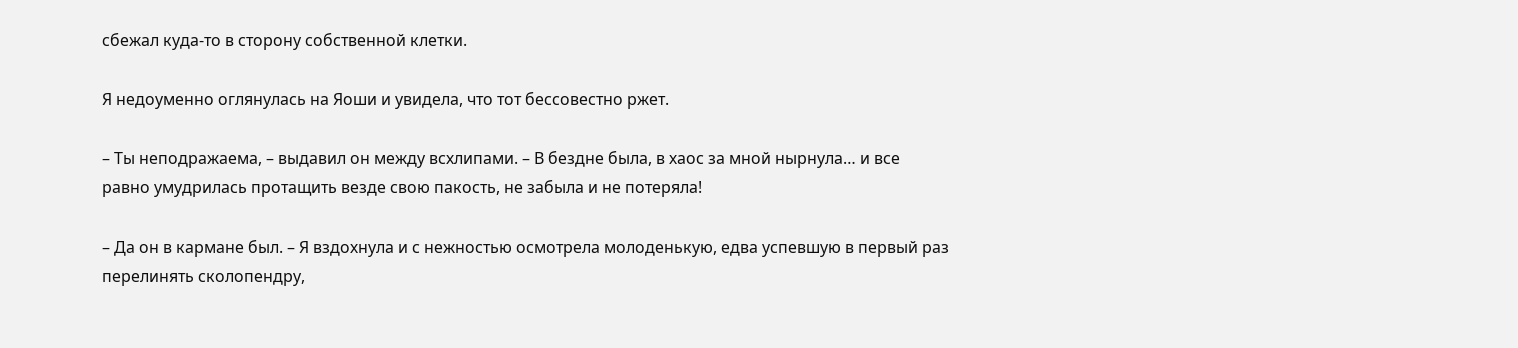сбежал куда-то в сторону собственной клетки.

Я недоуменно оглянулась на Яоши и увидела, что тот бессовестно ржет.

– Ты неподражаема, – выдавил он между всхлипами. – В бездне была, в хаос за мной нырнула… и все равно умудрилась протащить везде свою пакость, не забыла и не потеряла!

– Да он в кармане был. – Я вздохнула и с нежностью осмотрела молоденькую, едва успевшую в первый раз перелинять сколопендру,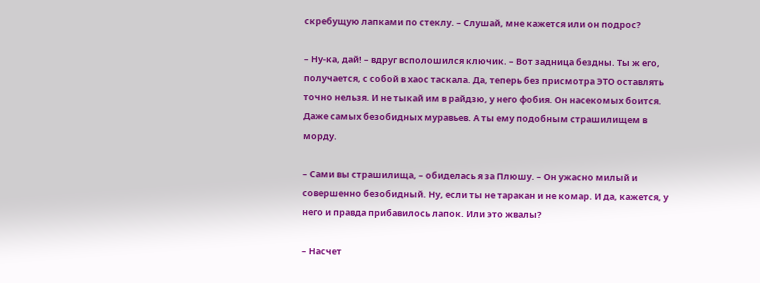скребущую лапками по стеклу. – Слушай, мне кажется или он подрос?

– Ну-ка, дай! – вдруг всполошился ключик. – Вот задница бездны. Ты ж его, получается, с собой в хаос таскала. Да, теперь без присмотра ЭТО оставлять точно нельзя. И не тыкай им в райдзю, у него фобия. Он насекомых боится. Даже самых безобидных муравьев. А ты ему подобным страшилищем в морду.

– Сами вы страшилища, – обиделась я за Плюшу. – Он ужасно милый и совершенно безобидный. Ну, если ты не таракан и не комар. И да, кажется, у него и правда прибавилось лапок. Или это жвалы?

– Насчет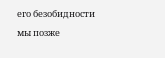его безобидности мы позже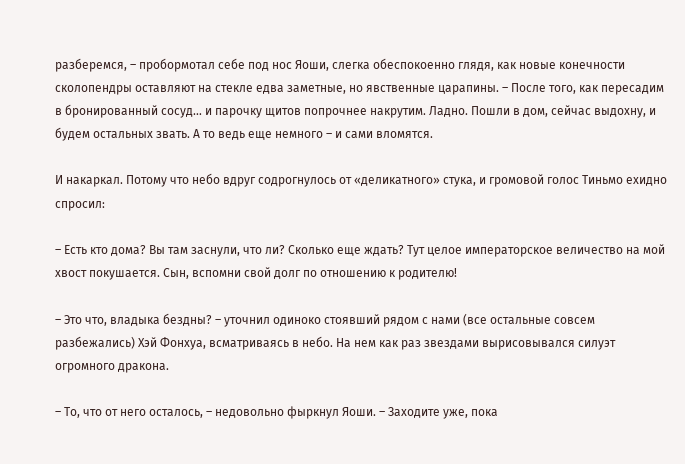разберемся, – пробормотал себе под нос Яоши, слегка обеспокоенно глядя, как новые конечности сколопендры оставляют на стекле едва заметные, но явственные царапины. – После того, как пересадим в бронированный сосуд… и парочку щитов попрочнее накрутим. Ладно. Пошли в дом, сейчас выдохну, и будем остальных звать. А то ведь еще немного – и сами вломятся.

И накаркал. Потому что небо вдруг содрогнулось от «деликатного» стука, и громовой голос Тиньмо ехидно спросил:

– Есть кто дома? Вы там заснули, что ли? Сколько еще ждать? Тут целое императорское величество на мой хвост покушается. Сын, вспомни свой долг по отношению к родителю!

– Это что, владыка бездны? – уточнил одиноко стоявший рядом с нами (все остальные совсем разбежались) Хэй Фонхуа, всматриваясь в небо. На нем как раз звездами вырисовывался силуэт огромного дракона.

– То, что от него осталось, – недовольно фыркнул Яоши. – Заходите уже, пока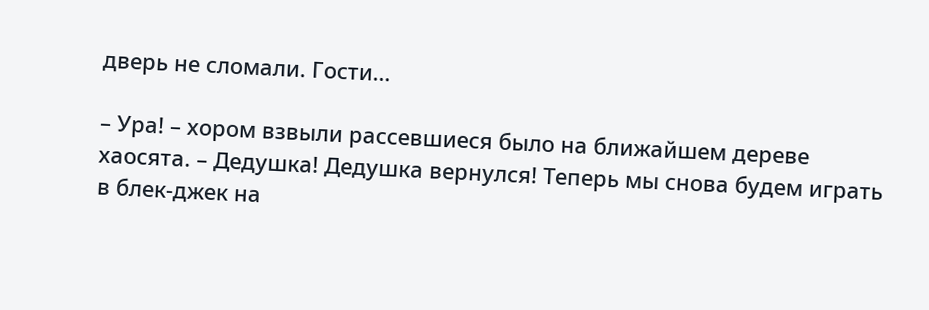дверь не сломали. Гости…

– Ура! – хором взвыли рассевшиеся было на ближайшем дереве хаосята. – Дедушка! Дедушка вернулся! Теперь мы снова будем играть в блек-джек на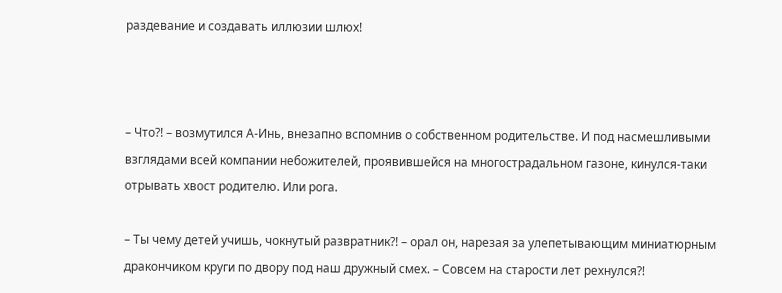раздевание и создавать иллюзии шлюх!



– Что?! – возмутился А-Инь, внезапно вспомнив о собственном родительстве. И под насмешливыми взглядами всей компании небожителей, проявившейся на многострадальном газоне, кинулся-таки отрывать хвост родителю. Или рога.

– Ты чему детей учишь, чокнутый развратник?! – орал он, нарезая за улепетывающим миниатюрным дракончиком круги по двору под наш дружный смех. – Совсем на старости лет рехнулся?!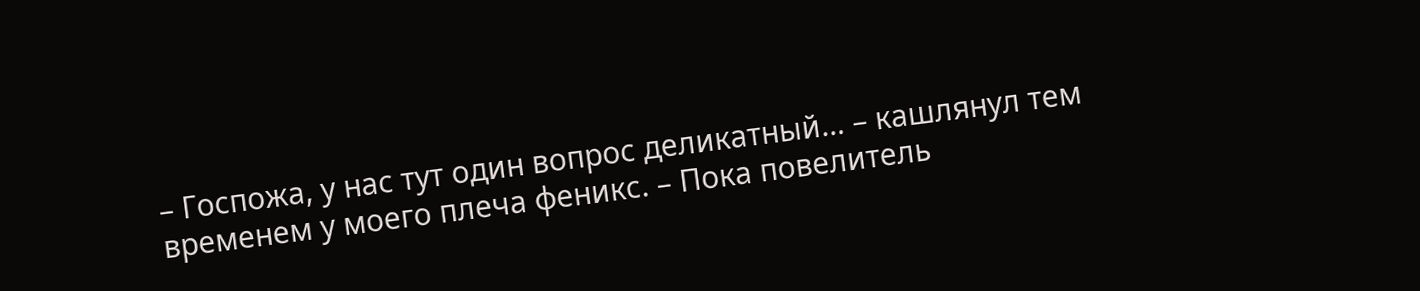– Госпожа, у нас тут один вопрос деликатный… – кашлянул тем временем у моего плеча феникс. – Пока повелитель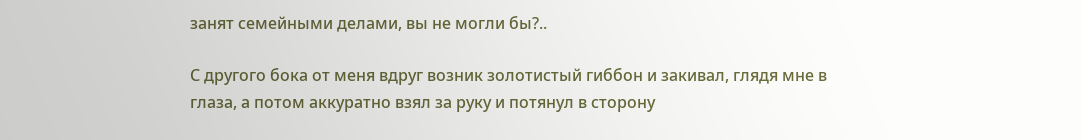занят семейными делами, вы не могли бы?..

С другого бока от меня вдруг возник золотистый гиббон и закивал, глядя мне в глаза, а потом аккуратно взял за руку и потянул в сторону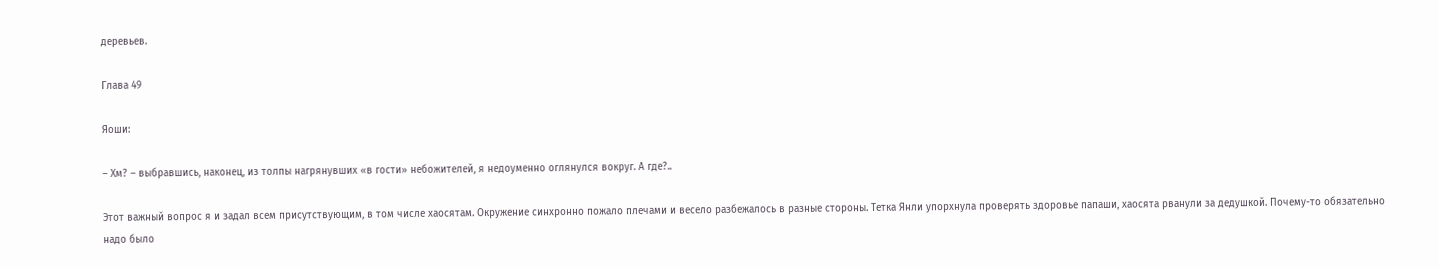деревьев.

Глава 49

Яоши:

– Хм? – выбравшись, наконец, из толпы нагрянувших «в гости» небожителей, я недоуменно оглянулся вокруг. А где?..

Этот важный вопрос я и задал всем присутствующим, в том числе хаосятам. Окружение синхронно пожало плечами и весело разбежалось в разные стороны. Тетка Янли упорхнула проверять здоровье папаши, хаосята рванули за дедушкой. Почему-то обязательно надо было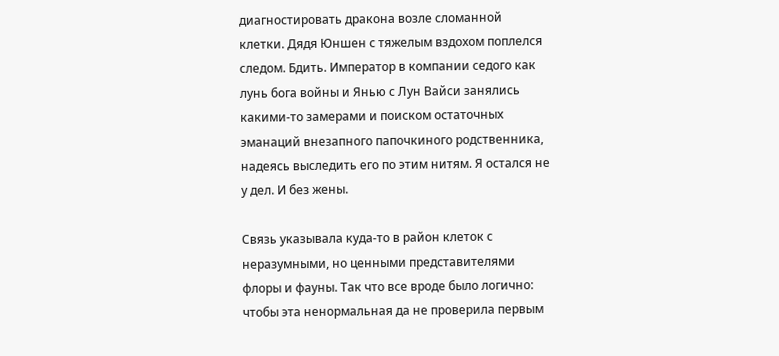диагностировать дракона возле сломанной клетки. Дядя Юншен с тяжелым вздохом поплелся следом. Бдить. Император в компании седого как лунь бога войны и Янью с Лун Вайси занялись какими-то замерами и поиском остаточных эманаций внезапного папочкиного родственника, надеясь выследить его по этим нитям. Я остался не у дел. И без жены.

Связь указывала куда-то в район клеток с неразумными, но ценными представителями флоры и фауны. Так что все вроде было логично: чтобы эта ненормальная да не проверила первым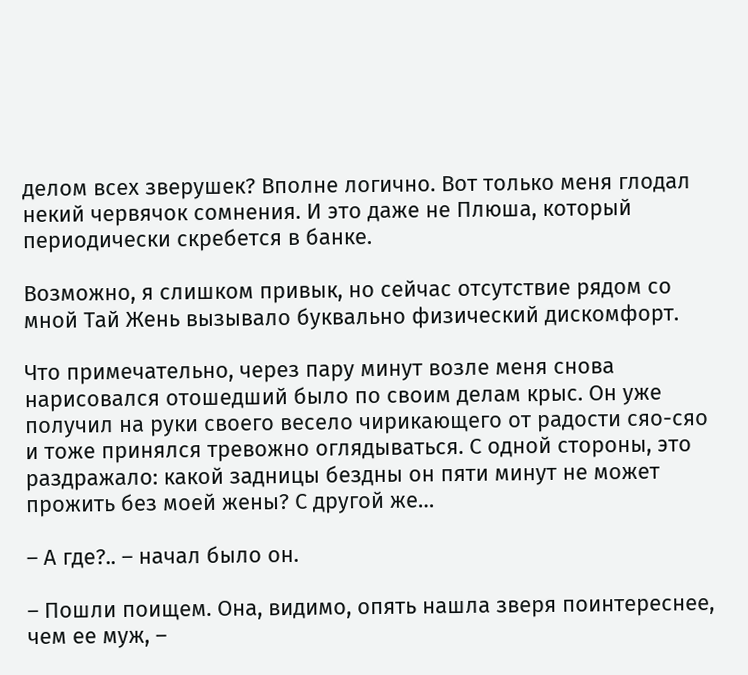делом всех зверушек? Вполне логично. Вот только меня глодал некий червячок сомнения. И это даже не Плюша, который периодически скребется в банке.

Возможно, я слишком привык, но сейчас отсутствие рядом со мной Тай Жень вызывало буквально физический дискомфорт.

Что примечательно, через пару минут возле меня снова нарисовался отошедший было по своим делам крыс. Он уже получил на руки своего весело чирикающего от радости сяо-сяо и тоже принялся тревожно оглядываться. С одной стороны, это раздражало: какой задницы бездны он пяти минут не может прожить без моей жены? С другой же…

– А где?.. – начал было он.

– Пошли поищем. Она, видимо, опять нашла зверя поинтереснее, чем ее муж, –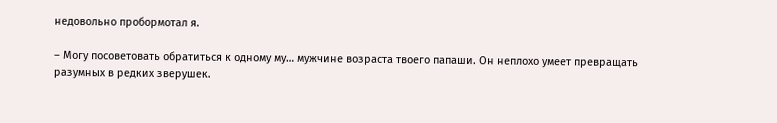недовольно пробормотал я.

– Могу посоветовать обратиться к одному му… мужчине возраста твоего папаши. Он неплохо умеет превращать разумных в редких зверушек.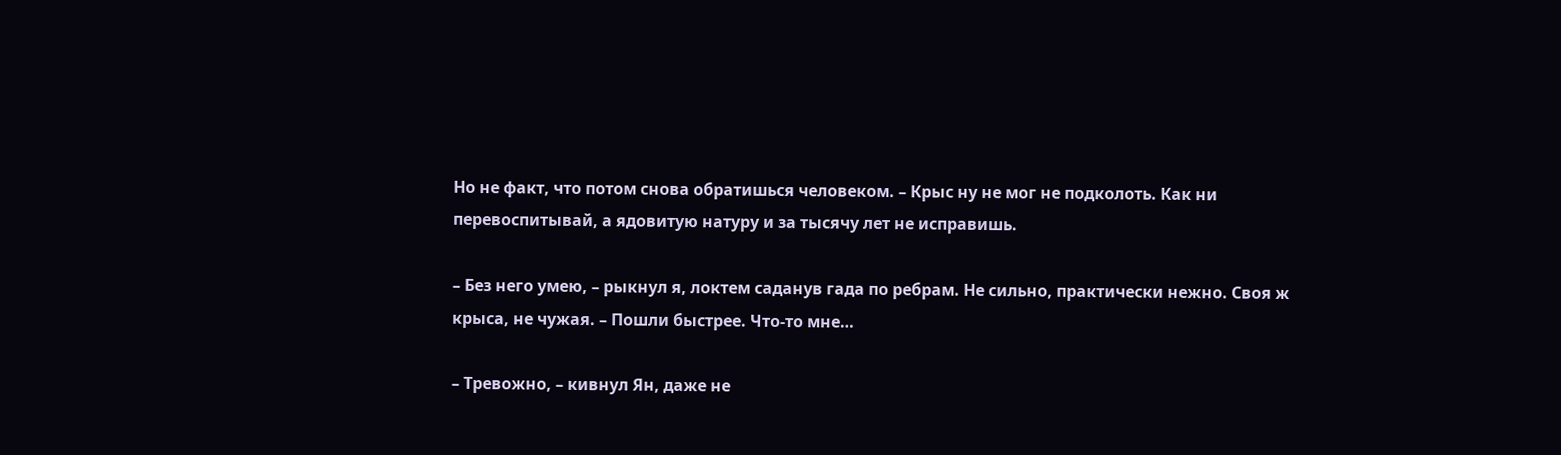Но не факт, что потом снова обратишься человеком. – Крыс ну не мог не подколоть. Как ни перевоспитывай, а ядовитую натуру и за тысячу лет не исправишь.

– Без него умею, – рыкнул я, локтем саданув гада по ребрам. Не сильно, практически нежно. Своя ж крыса, не чужая. – Пошли быстрее. Что-то мне…

– Тревожно, – кивнул Ян, даже не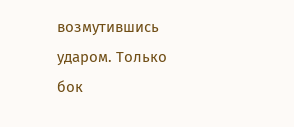возмутившись ударом. Только бок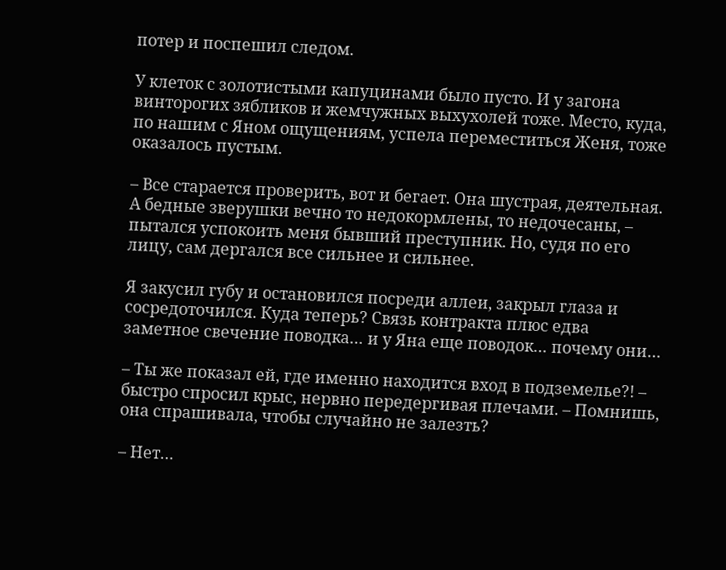потер и поспешил следом.

У клеток с золотистыми капуцинами было пусто. И у загона винторогих зябликов и жемчужных выхухолей тоже. Место, куда, по нашим с Яном ощущениям, успела переместиться Женя, тоже оказалось пустым.

– Все старается проверить, вот и бегает. Она шустрая, деятельная. А бедные зверушки вечно то недокормлены, то недочесаны, – пытался успокоить меня бывший преступник. Но, судя по его лицу, сам дергался все сильнее и сильнее.

Я закусил губу и остановился посреди аллеи, закрыл глаза и сосредоточился. Куда теперь? Связь контракта плюс едва заметное свечение поводка… и у Яна еще поводок… почему они…

– Ты же показал ей, где именно находится вход в подземелье?! – быстро спросил крыс, нервно передергивая плечами. – Помнишь, она спрашивала, чтобы случайно не залезть?

– Нет…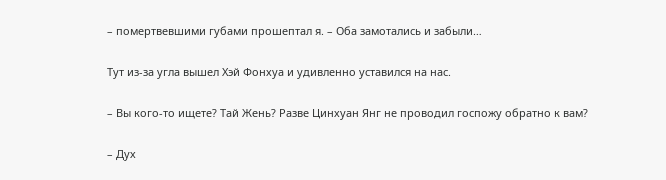– помертвевшими губами прошептал я. – Оба замотались и забыли…

Тут из-за угла вышел Хэй Фонхуа и удивленно уставился на нас.

– Вы кого-то ищете? Тай Жень? Разве Цинхуан Янг не проводил госпожу обратно к вам?

– Дух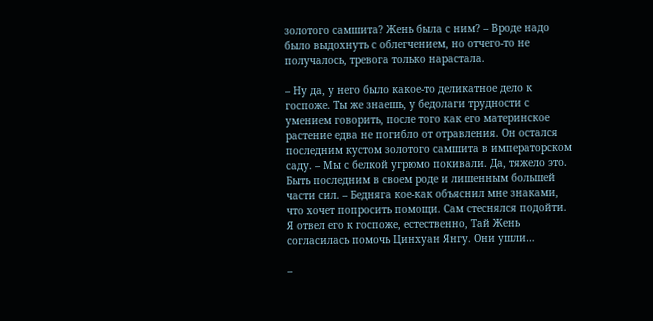золотого самшита? Жень была с ним? – Вроде надо было выдохнуть с облегчением, но отчего-то не получалось, тревога только нарастала.

– Ну да, у него было какое-то деликатное дело к госпоже. Ты же знаешь, у бедолаги трудности с умением говорить, после того как его материнское растение едва не погибло от отравления. Он остался последним кустом золотого самшита в императорском саду. – Мы с белкой угрюмо покивали. Да, тяжело это. Быть последним в своем роде и лишенным большей части сил. – Бедняга кое-как объяснил мне знаками, что хочет попросить помощи. Сам стеснялся подойти. Я отвел его к госпоже, естественно, Тай Жень согласилась помочь Цинхуан Янгу. Они ушли…

–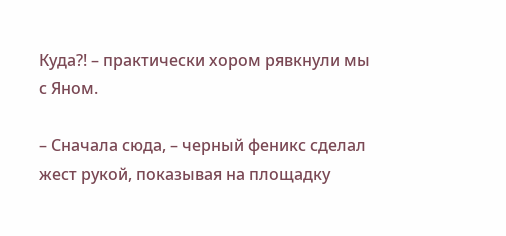Куда?! – практически хором рявкнули мы с Яном.

– Сначала сюда, – черный феникс сделал жест рукой, показывая на площадку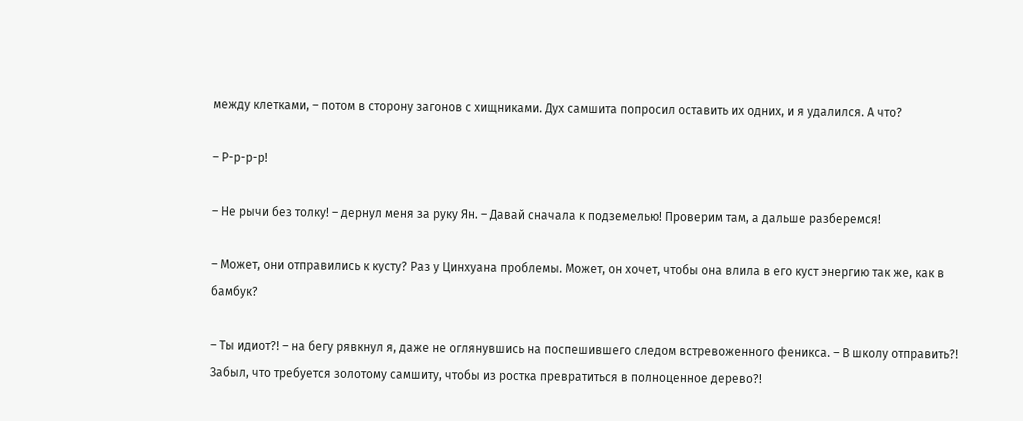между клетками, – потом в сторону загонов с хищниками. Дух самшита попросил оставить их одних, и я удалился. А что?

– Р-р-р-р!

– Не рычи без толку! – дернул меня за руку Ян. – Давай сначала к подземелью! Проверим там, а дальше разберемся!

– Может, они отправились к кусту? Раз у Цинхуана проблемы. Может, он хочет, чтобы она влила в его куст энергию так же, как в бамбук?

– Ты идиот?! – на бегу рявкнул я, даже не оглянувшись на поспешившего следом встревоженного феникса. – В школу отправить?! Забыл, что требуется золотому самшиту, чтобы из ростка превратиться в полноценное дерево?!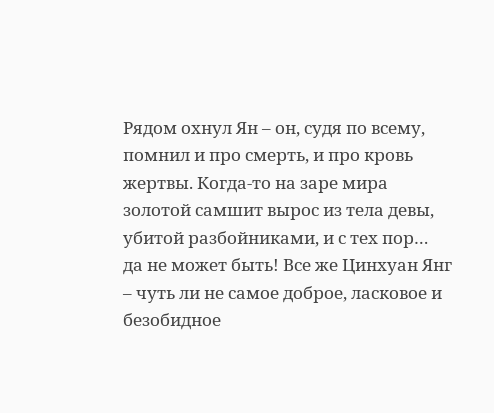Рядом охнул Ян – он, судя по всему, помнил и про смерть, и про кровь жертвы. Когда-то на заре мира золотой самшит вырос из тела девы, убитой разбойниками, и с тех пор… да не может быть! Все же Цинхуан Янг – чуть ли не самое доброе, ласковое и безобидное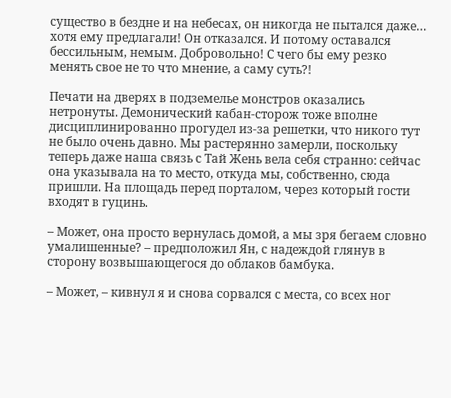существо в бездне и на небесах, он никогда не пытался даже… хотя ему предлагали! Он отказался. И потому оставался бессильным, немым. Добровольно! С чего бы ему резко менять свое не то что мнение, а саму суть?!

Печати на дверях в подземелье монстров оказались нетронуты. Демонический кабан-сторож тоже вполне дисциплинированно прогудел из-за решетки, что никого тут не было очень давно. Мы растерянно замерли, поскольку теперь даже наша связь с Тай Жень вела себя странно: сейчас она указывала на то место, откуда мы, собственно, сюда пришли. На площадь перед порталом, через который гости входят в гуцинь.

– Может, она просто вернулась домой, а мы зря бегаем словно умалишенные? – предположил Ян, с надеждой глянув в сторону возвышающегося до облаков бамбука.

– Может, – кивнул я и снова сорвался с места, со всех ног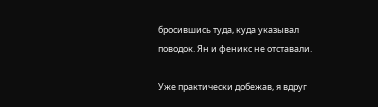бросившись туда, куда указывал поводок. Ян и феникс не отставали.

Уже практически добежав, я вдруг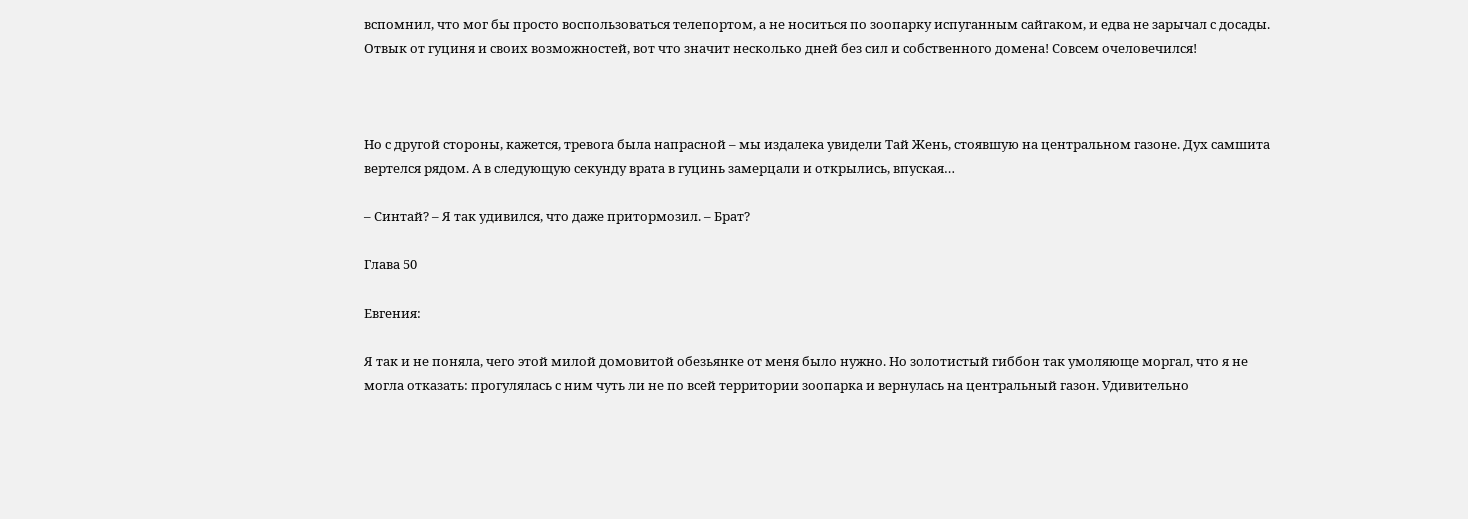вспомнил, что мог бы просто воспользоваться телепортом, а не носиться по зоопарку испуганным сайгаком, и едва не зарычал с досады. Отвык от гуциня и своих возможностей, вот что значит несколько дней без сил и собственного домена! Совсем очеловечился!



Но с другой стороны, кажется, тревога была напрасной – мы издалека увидели Тай Жень, стоявшую на центральном газоне. Дух самшита вертелся рядом. А в следующую секунду врата в гуцинь замерцали и открылись, впуская…

– Синтай? – Я так удивился, что даже притормозил. – Брат?

Глава 50

Евгения:

Я так и не поняла, чего этой милой домовитой обезьянке от меня было нужно. Но золотистый гиббон так умоляюще моргал, что я не могла отказать: прогулялась с ним чуть ли не по всей территории зоопарка и вернулась на центральный газон. Удивительно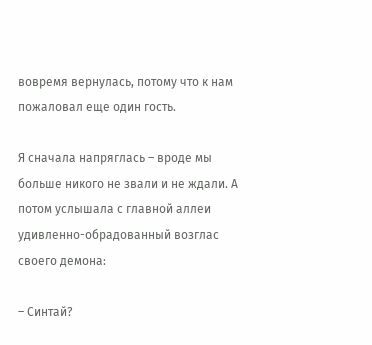вовремя вернулась, потому что к нам пожаловал еще один гость.

Я сначала напряглась – вроде мы больше никого не звали и не ждали. А потом услышала с главной аллеи удивленно-обрадованный возглас своего демона:

– Синтай?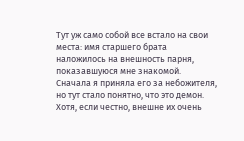Тут уж само собой все встало на свои места: имя старшего брата наложилось на внешность парня, показавшуюся мне знакомой. Сначала я приняла его за небожителя, но тут стало понятно, что это демон. Хотя, если честно, внешне их очень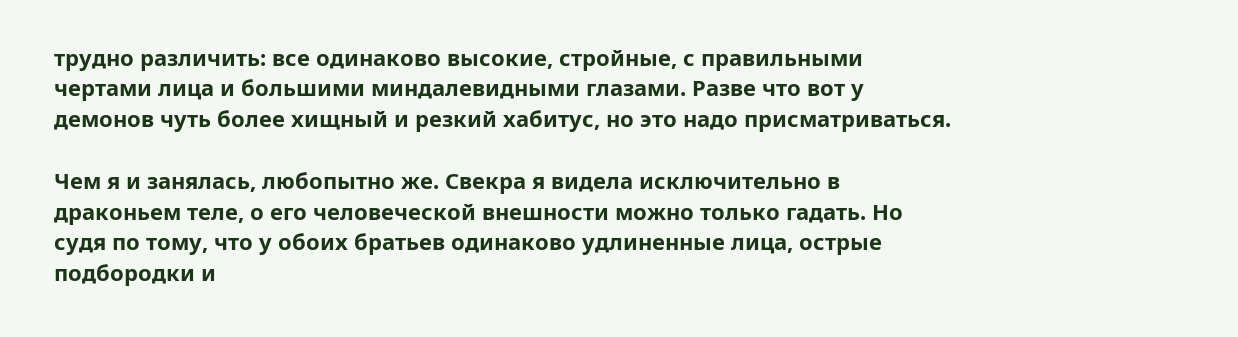трудно различить: все одинаково высокие, стройные, с правильными чертами лица и большими миндалевидными глазами. Разве что вот у демонов чуть более хищный и резкий хабитус, но это надо присматриваться.

Чем я и занялась, любопытно же. Свекра я видела исключительно в драконьем теле, о его человеческой внешности можно только гадать. Но судя по тому, что у обоих братьев одинаково удлиненные лица, острые подбородки и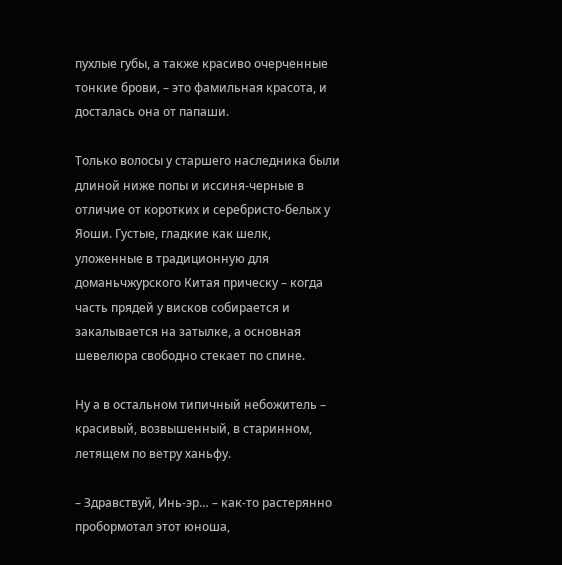пухлые губы, а также красиво очерченные тонкие брови, – это фамильная красота, и досталась она от папаши.

Только волосы у старшего наследника были длиной ниже попы и иссиня-черные в отличие от коротких и серебристо-белых у Яоши. Густые, гладкие как шелк, уложенные в традиционную для доманьчжурского Китая прическу – когда часть прядей у висков собирается и закалывается на затылке, а основная шевелюра свободно стекает по спине.

Ну а в остальном типичный небожитель – красивый, возвышенный, в старинном, летящем по ветру ханьфу.

– Здравствуй, Инь-эр… – как-то растерянно пробормотал этот юноша,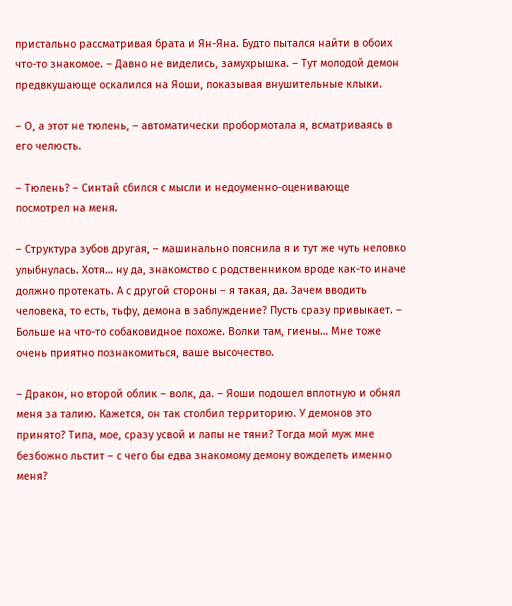пристально рассматривая брата и Ян-Яна. Будто пытался найти в обоих что-то знакомое. – Давно не виделись, замухрышка. – Тут молодой демон предвкушающе оскалился на Яоши, показывая внушительные клыки.

– О, а этот не тюлень, – автоматически пробормотала я, всматриваясь в его челюсть.

– Тюлень? – Синтай сбился с мысли и недоуменно-оценивающе посмотрел на меня.

– Структура зубов другая, – машинально пояснила я и тут же чуть неловко улыбнулась. Хотя… ну да, знакомство с родственником вроде как-то иначе должно протекать. А с другой стороны – я такая, да. Зачем вводить человека, то есть, тьфу, демона в заблуждение? Пусть сразу привыкает. – Больше на что-то собаковидное похоже. Волки там, гиены… Мне тоже очень приятно познакомиться, ваше высочество.

– Дракон, но второй облик – волк, да. – Яоши подошел вплотную и обнял меня за талию. Кажется, он так столбил территорию. У демонов это принято? Типа, мое, сразу усвой и лапы не тяни? Тогда мой муж мне безбожно льстит – с чего бы едва знакомому демону вожделеть именно меня?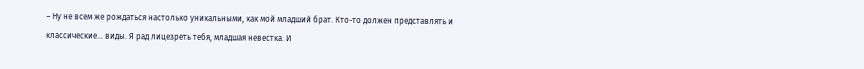– Ну не всем же рождаться настолько уникальными, как мой младший брат. Кто-то должен представлять и классические… виды. Я рад лицезреть тебя, младшая невестка. И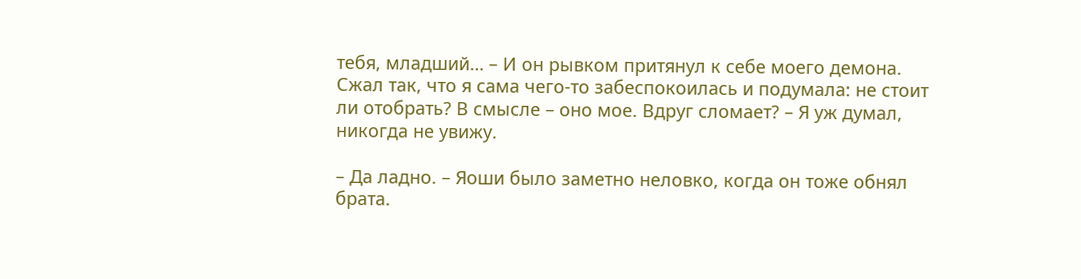тебя, младший… – И он рывком притянул к себе моего демона. Сжал так, что я сама чего-то забеспокоилась и подумала: не стоит ли отобрать? В смысле – оно мое. Вдруг сломает? – Я уж думал, никогда не увижу.

– Да ладно. – Яоши было заметно неловко, когда он тоже обнял брата.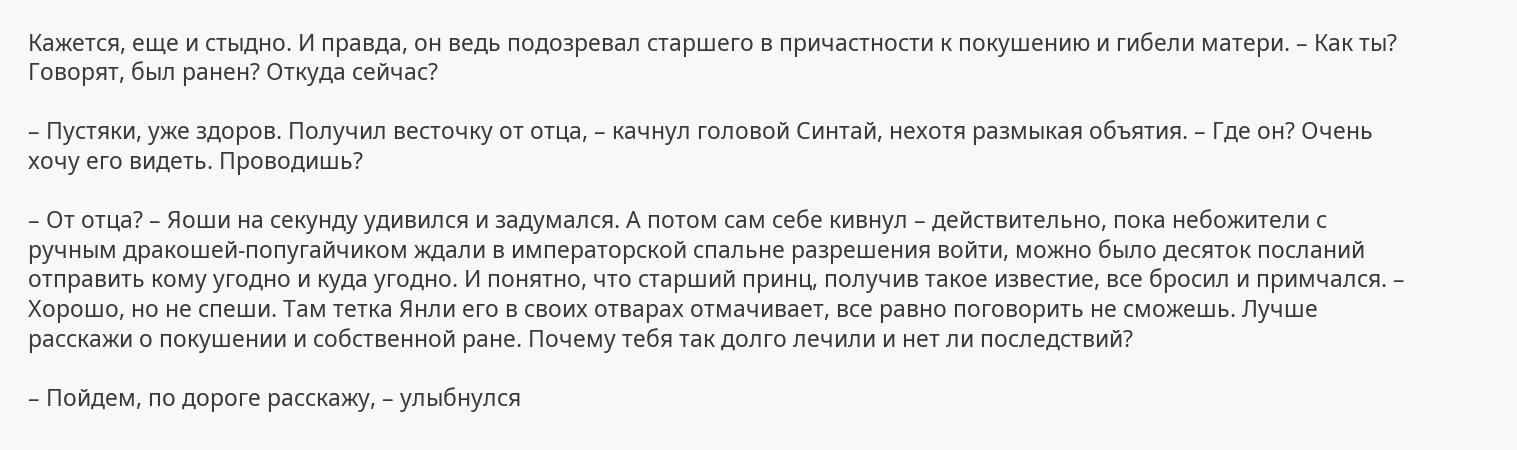Кажется, еще и стыдно. И правда, он ведь подозревал старшего в причастности к покушению и гибели матери. – Как ты? Говорят, был ранен? Откуда сейчас?

– Пустяки, уже здоров. Получил весточку от отца, – качнул головой Синтай, нехотя размыкая объятия. – Где он? Очень хочу его видеть. Проводишь?

– От отца? – Яоши на секунду удивился и задумался. А потом сам себе кивнул – действительно, пока небожители с ручным дракошей-попугайчиком ждали в императорской спальне разрешения войти, можно было десяток посланий отправить кому угодно и куда угодно. И понятно, что старший принц, получив такое известие, все бросил и примчался. – Хорошо, но не спеши. Там тетка Янли его в своих отварах отмачивает, все равно поговорить не сможешь. Лучше расскажи о покушении и собственной ране. Почему тебя так долго лечили и нет ли последствий?

– Пойдем, по дороге расскажу, – улыбнулся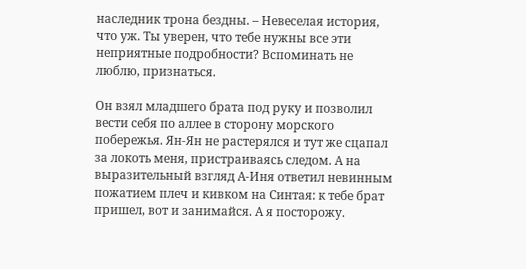наследник трона бездны. – Невеселая история, что уж. Ты уверен, что тебе нужны все эти неприятные подробности? Вспоминать не люблю, признаться.

Он взял младшего брата под руку и позволил вести себя по аллее в сторону морского побережья. Ян-Ян не растерялся и тут же сцапал за локоть меня, пристраиваясь следом. А на выразительный взгляд А-Иня ответил невинным пожатием плеч и кивком на Синтая: к тебе брат пришел, вот и занимайся. А я посторожу.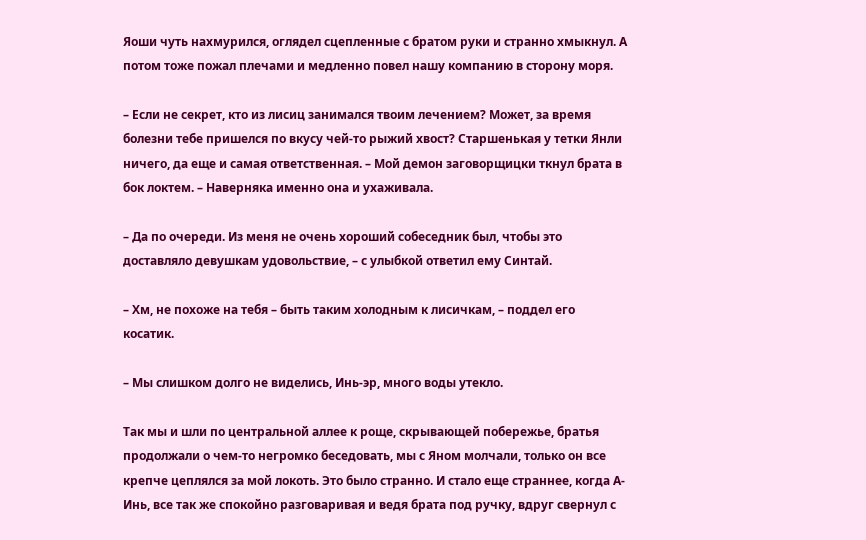Яоши чуть нахмурился, оглядел сцепленные с братом руки и странно хмыкнул. А потом тоже пожал плечами и медленно повел нашу компанию в сторону моря.

– Если не секрет, кто из лисиц занимался твоим лечением? Может, за время болезни тебе пришелся по вкусу чей-то рыжий хвост? Старшенькая у тетки Янли ничего, да еще и самая ответственная. – Мой демон заговорщицки ткнул брата в бок локтем. – Наверняка именно она и ухаживала.

– Да по очереди. Из меня не очень хороший собеседник был, чтобы это доставляло девушкам удовольствие, – с улыбкой ответил ему Синтай.

– Хм, не похоже на тебя – быть таким холодным к лисичкам, – поддел его косатик.

– Мы слишком долго не виделись, Инь-эр, много воды утекло.

Так мы и шли по центральной аллее к роще, скрывающей побережье, братья продолжали о чем-то негромко беседовать, мы с Яном молчали, только он все крепче цеплялся за мой локоть. Это было странно. И стало еще страннее, когда А-Инь, все так же спокойно разговаривая и ведя брата под ручку, вдруг свернул с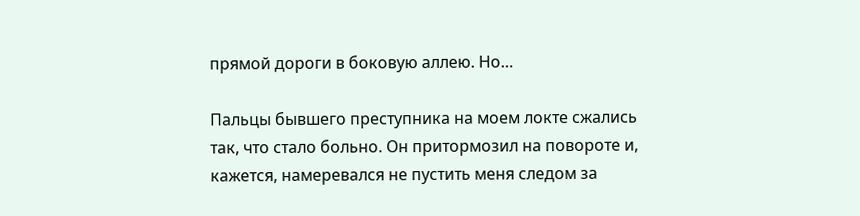прямой дороги в боковую аллею. Но…

Пальцы бывшего преступника на моем локте сжались так, что стало больно. Он притормозил на повороте и, кажется, намеревался не пустить меня следом за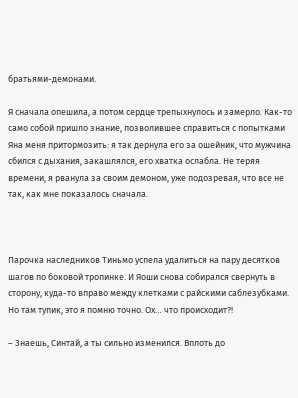братьями-демонами.

Я сначала опешила, а потом сердце трепыхнулось и замерло. Как-то само собой пришло знание, позволившее справиться с попытками Яна меня притормозить: я так дернула его за ошейник, что мужчина сбился с дыхания, закашлялся, его хватка ослабла. Не теряя времени, я рванула за своим демоном, уже подозревая, что все не так, как мне показалось сначала.



Парочка наследников Тиньмо успела удалиться на пару десятков шагов по боковой тропинке. И Яоши снова собирался свернуть в сторону, куда-то вправо между клетками с райскими саблезубками. Но там тупик, это я помню точно. Ох… что происходит?!

– Знаешь, Синтай, а ты сильно изменился. Вплоть до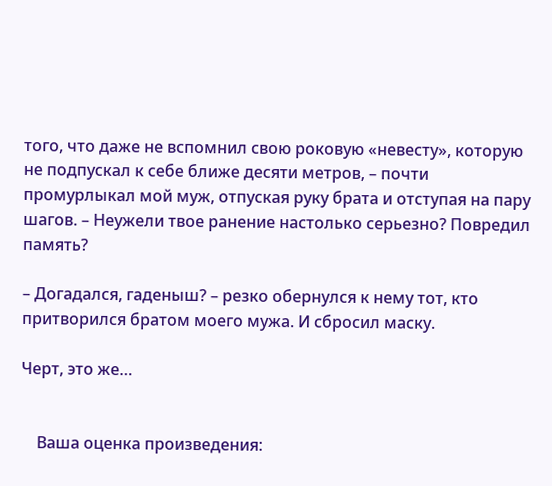того, что даже не вспомнил свою роковую «невесту», которую не подпускал к себе ближе десяти метров, – почти промурлыкал мой муж, отпуская руку брата и отступая на пару шагов. – Неужели твое ранение настолько серьезно? Повредил память?

– Догадался, гаденыш? – резко обернулся к нему тот, кто притворился братом моего мужа. И сбросил маску.

Черт, это же…


    Ваша оценка произведения: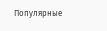Популярные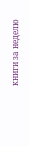книги за неделю